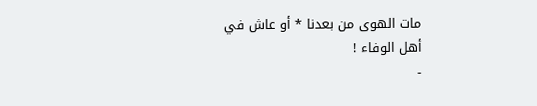مات الهوى من بعدنا * أو عاش في أهل الوفاء !
-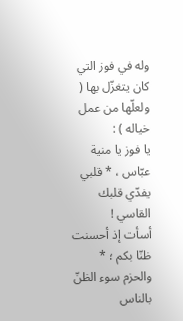وله في فوز التي كان يتغزّل بها ( ولعلّها من عمل خياله ) :
يا فوز يا منية عبّاس ، * قلبي يفدّي قلبك القاسي !
أسأت إذ أحسنت ظنّا بكم ؛ * والحزم سوء الظنّ بالناس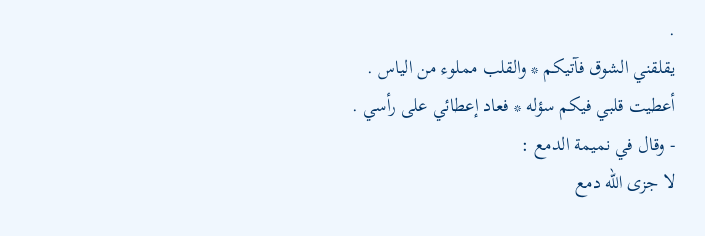.
يقلقني الشوق فآتيكم * والقلب مملوء من الياس .
أعطيت قلبي فيكم سؤله * فعاد إعطائي على رأسي .
- وقال في نميمة الدمع :
لا جزى اللّه دمع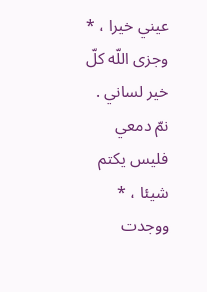عيني خيرا ، * وجزى اللّه كلّ خير لساني .
نمّ دمعي فليس يكتم شيئا ، * ووجدت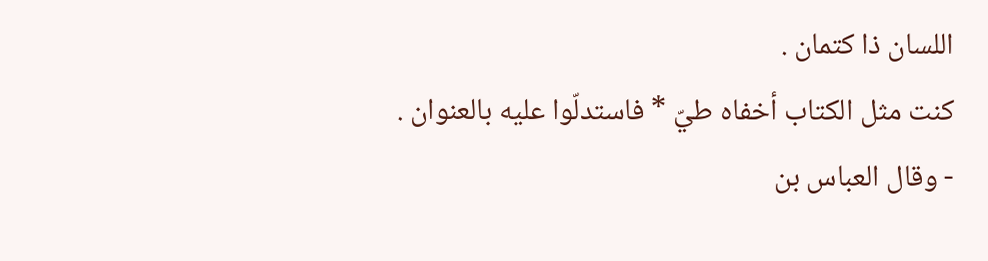اللسان ذا كتمان .
كنت مثل الكتاب أخفاه طيّ * فاستدلّوا عليه بالعنوان .
- وقال العباس بن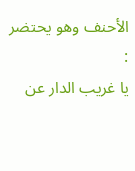الأحنف وهو يحتضر :
يا غريب الدار عن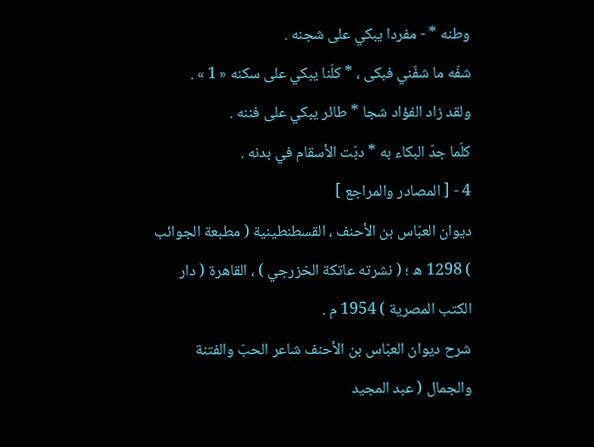وطنه * - مفردا يبكي على شجنه .
شفّه ما شفّني فبكى ، * كلّنا يبكي على سكنه « 1 » .
ولقد زاد الفؤاد شجا * طائر يبكي على فننه .
كلّما جدّ البكاء به * دبّت الأسقام في بدنه .
4 - [ المصادر والمراجع ]
ديوان العبّاس بن الأحنف ، القسطنطينية ( مطبعة الجوائب ) 1298 ه ؛ ( نشرته عاتكة الخزرجي ) ، القاهرة ( دار الكتب المصرية ) 1954 م .
شرح ديوان العبّاس بن الأحنف شاعر الحبّ والفتنة والجمال ( عبد المجيد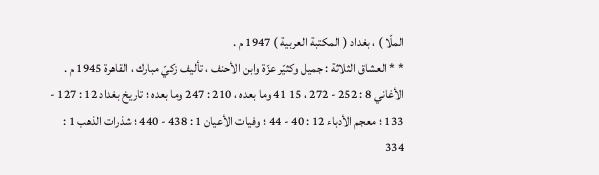الملّا ) ، بغداد ( المكتبة العربية ) 1947 م .
* * العشاق الثلاثة : جميل وكثيّر عزّة وابن الأحنف ، تأليف زكيّ مبارك ، القاهرة 1945 م .
الأغاني 8 : 252 - 272 ، 15 41 وما بعده ، 210 : 247 وما بعده ؛ تاريخ بغداد 12 : 127 - 133 ؛ معجم الأدباء 12 : 40 - 44 ؛ وفيات الأعيان 1 : 438 - 440 ؛ شذرات الذهب 1 : 334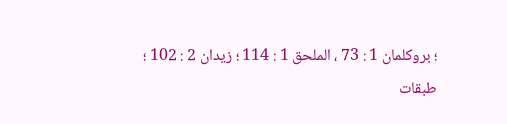؛ بروكلمان 1 : 73 ، الملحق 1 : 114 ؛ زيدان 2 : 102 ؛
طبقات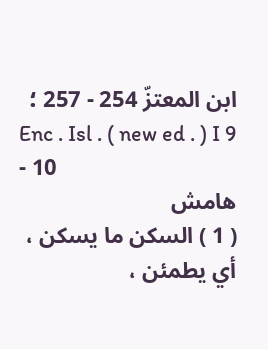ابن المعتزّ 254 - 257 ؛
Enc . Isl . ( new ed . ) I 9 - 10
هامش
( 1 ) السكن ما يسكن ، أي يطمئن ،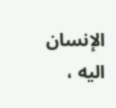الإنسان اليه ،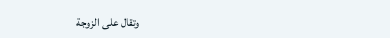وتقال على الزوجة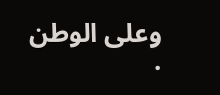وعلى الوطن .